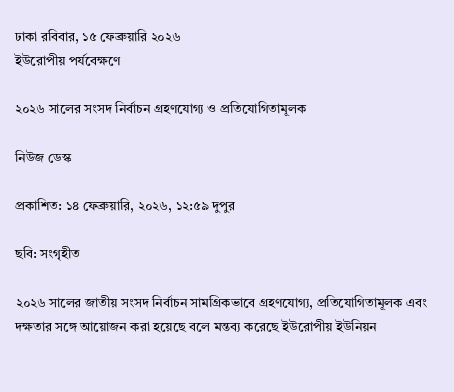ঢাকা রবিবার, ১৫ ফেব্রুয়ারি ২০২৬
ইউরোপীয় পর্যবেক্ষণে

২০২৬ সালের সংসদ নির্বাচন গ্রহণযোগ্য ও প্রতিযোগিতামূলক

নিউজ ডেস্ক

প্রকাশিত: ১৪ ফেব্রুয়ারি, ২০২৬, ১২:৫৯ দুপুর

ছবি: সংগৃহীত

২০২৬ সালের জাতীয় সংসদ নির্বাচন সামগ্রিকভাবে গ্রহণযোগ্য, প্রতিযোগিতামূলক এবং দক্ষতার সঙ্গে আয়োজন করা হয়েছে বলে মন্তব্য করেছে ইউরোপীয় ইউনিয়ন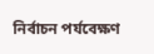নির্বাচন পর্যবেক্ষণ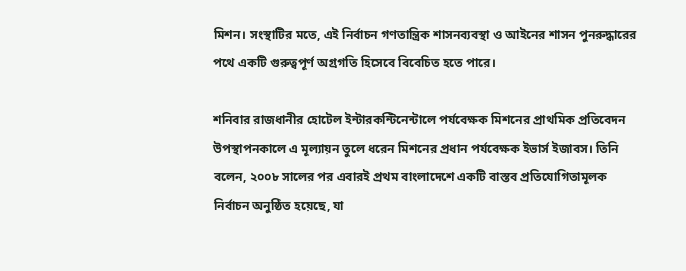মিশন। সংস্থাটির মতে, এই নির্বাচন গণতান্ত্রিক শাসনব্যবস্থা ও আইনের শাসন পুনরুদ্ধারের পথে একটি গুরুত্বপূর্ণ অগ্রগতি হিসেবে বিবেচিত হতে পারে।

শনিবার রাজধানীর হোটেল ইন্টারকন্টিনেন্টালে পর্যবেক্ষক মিশনের প্রাথমিক প্রতিবেদন উপস্থাপনকালে এ মূল্যায়ন তুলে ধরেন মিশনের প্রধান পর্যবেক্ষক ইভার্স ইজাবস। তিনি বলেন, ২০০৮ সালের পর এবারই প্রথম বাংলাদেশে একটি বাস্তব প্রতিযোগিতামূলক নির্বাচন অনুষ্ঠিত হয়েছে, যা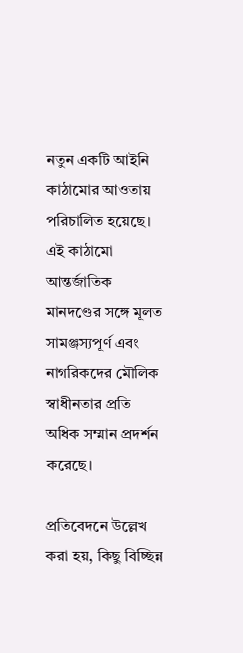নতুন একটি আইনি কাঠামোর আওতায় পরিচালিত হয়েছে। এই কাঠামো আন্তর্জাতিক মানদণ্ডের সঙ্গে মূলত সামঞ্জস্যপূর্ণ এবং নাগরিকদের মৌলিক স্বাধীনতার প্রতি অধিক সম্মান প্রদর্শন করেছে।

প্রতিবেদনে উল্লেখ করা হয়, কিছু বিচ্ছিন্ন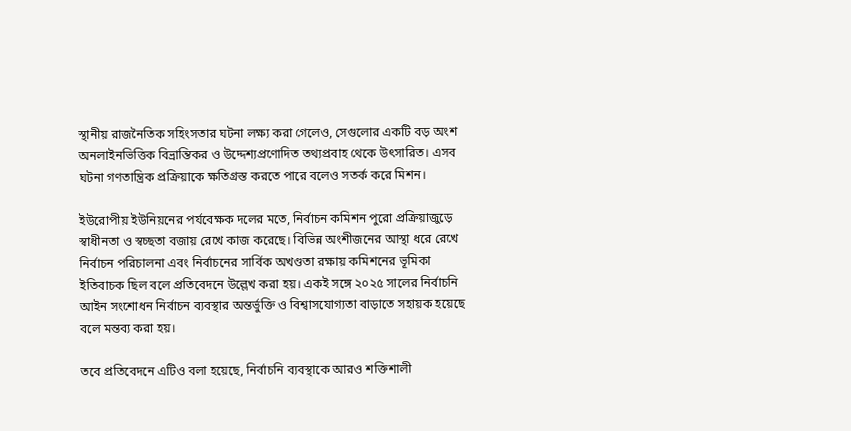স্থানীয় রাজনৈতিক সহিংসতার ঘটনা লক্ষ্য করা গেলেও, সেগুলোর একটি বড় অংশ অনলাইনভিত্তিক বিভ্রান্তিকর ও উদ্দেশ্যপ্রণোদিত তথ্যপ্রবাহ থেকে উৎসারিত। এসব ঘটনা গণতান্ত্রিক প্রক্রিয়াকে ক্ষতিগ্রস্ত করতে পারে বলেও সতর্ক করে মিশন।

ইউরোপীয় ইউনিয়নের পর্যবেক্ষক দলের মতে, নির্বাচন কমিশন পুরো প্রক্রিয়াজুড়ে স্বাধীনতা ও স্বচ্ছতা বজায় রেখে কাজ করেছে। বিভিন্ন অংশীজনের আস্থা ধরে রেখে নির্বাচন পরিচালনা এবং নির্বাচনের সার্বিক অখণ্ডতা রক্ষায় কমিশনের ভূমিকা ইতিবাচক ছিল বলে প্রতিবেদনে উল্লেখ করা হয়। একই সঙ্গে ২০২৫ সালের নির্বাচনি আইন সংশোধন নির্বাচন ব্যবস্থার অন্তর্ভুক্তি ও বিশ্বাসযোগ্যতা বাড়াতে সহায়ক হয়েছে বলে মন্তব্য করা হয়।

তবে প্রতিবেদনে এটিও বলা হয়েছে, নির্বাচনি ব্যবস্থাকে আরও শক্তিশালী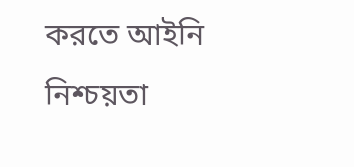করতে আইনি নিশ্চয়তা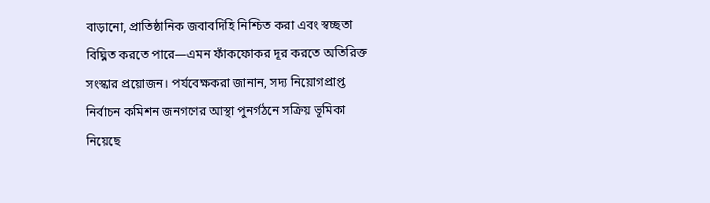বাড়ানো, প্রাতিষ্ঠানিক জবাবদিহি নিশ্চিত করা এবং স্বচ্ছতা বিঘ্নিত করতে পারে—এমন ফাঁকফোকর দূর করতে অতিরিক্ত সংস্কার প্রয়োজন। পর্যবেক্ষকরা জানান, সদ্য নিয়োগপ্রাপ্ত নির্বাচন কমিশন জনগণের আস্থা পুনর্গঠনে সক্রিয় ভূমিকা নিয়েছে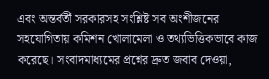এবং অন্তর্বর্তী সরকারসহ সংশ্লিষ্ট সব অংশীজনের সহযোগিতায় কমিশন খোলামেলা ও তথ্যভিত্তিকভাবে কাজ করেছে। সংবাদমাধ্যমের প্রশ্নের দ্রুত জবাব দেওয়া,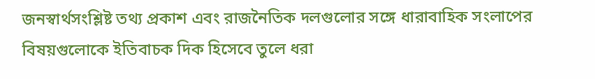জনস্বার্থসংশ্লিষ্ট তথ্য প্রকাশ এবং রাজনৈতিক দলগুলোর সঙ্গে ধারাবাহিক সংলাপের বিষয়গুলোকে ইতিবাচক দিক হিসেবে তুলে ধরা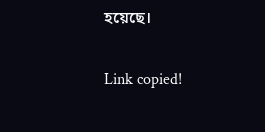হয়েছে।

Link copied!